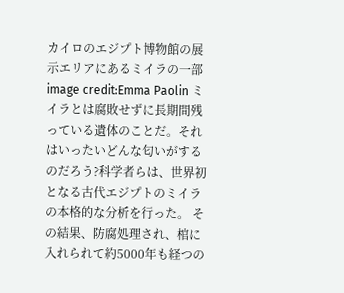カイロのエジプト博物館の展示エリアにあるミイラの一部 image credit:Emma Paolin ミイラとは腐敗せずに長期間残っている遺体のことだ。それはいったいどんな匂いがするのだろう?科学者らは、世界初となる古代エジプトのミイラの本格的な分析を行った。 その結果、防腐処理され、棺に入れられて約5000年も経つの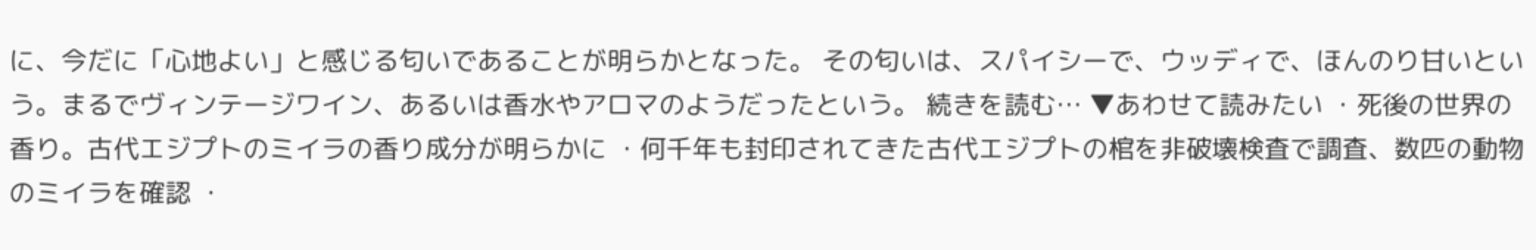に、今だに「心地よい」と感じる匂いであることが明らかとなった。 その匂いは、スパイシーで、ウッディで、ほんのり甘いという。まるでヴィンテージワイン、あるいは香水やアロマのようだったという。 続きを読む… ▼あわせて読みたい ・死後の世界の香り。古代エジプトのミイラの香り成分が明らかに ・何千年も封印されてきた古代エジプトの棺を非破壊検査で調査、数匹の動物のミイラを確認 ・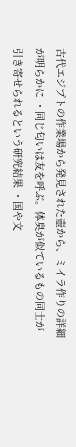古代エジプトの作業場から発見された壺から、ミイラ作りの詳細が明らかに ・同じ匂いは友を呼ぶ。体臭が似ているもの同士が引き寄せられるという研究結果 ・国や文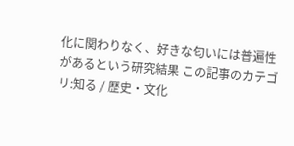化に関わりなく、好きな匂いには普遍性があるという研究結果 この記事のカテゴリ:知る / 歴史・文化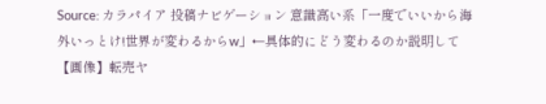Source: カラパイア 投稿ナビゲーション 意識高い系「一度でいいから海外いっとけ!世界が変わるからw」←具体的にどう変わるのか説明して 【画像】転売ヤ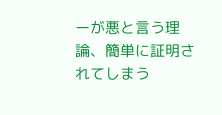ーが悪と言う理論、簡単に証明されてしまう